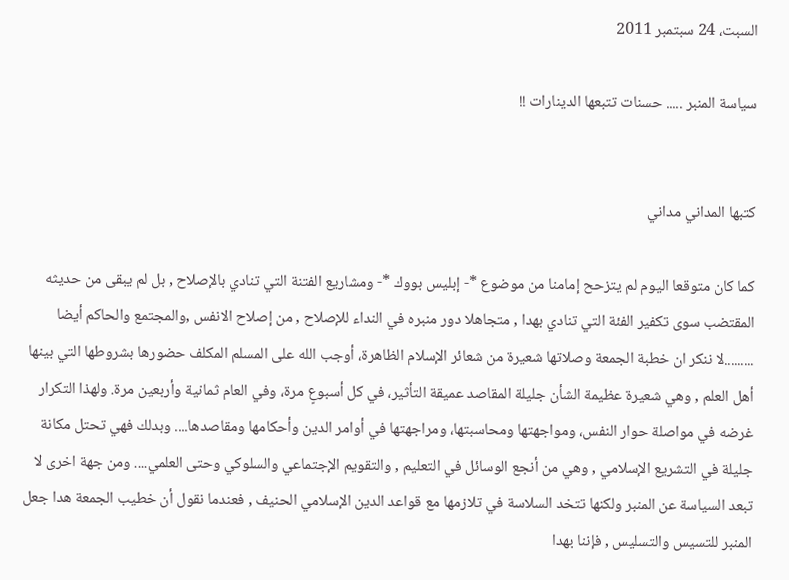السبت، 24 سبتمبر 2011

سياسة المنبر ..... حسنات تتبعها الدينارات !!


كتبها المداني مداني

كما كان متوقعا اليوم لم يتزحح إمامنا من موضوع *- إبليس بووك *- ومشاريع الفتنة التي تنادي بالإصلاح , بل لم يبقى من حديثه المقتضب سوى تكفير الفئة التي تنادي بهدا , متجاهلا دور منبره في النداء للإصلاح , من إصلاح الانفس ,والمجتمع والحاكم أيضا .........لا ننكر ان خطبة الجمعة وصلاتها شعيرة من شعائر الإسلام الظاهرة، أوجب الله على المسلم المكلف حضورها بشروطها التي بينها أهل العلم , وهي شعيرة عظيمة الشأن جليلة المقاصد عميقة التأثير، في كل أسبوعٍ مرة، وفي العام ثمانية وأربعين مرة. ولهذا التكرار غرضه في مواصلة حوار النفس، ومواجهتها ومحاسبتها، ومراجهتها في أوامر الدين وأحكامها ومقاصدها.... وبدلك فهي تحتل مكانة جليلة في التشريع الإسلامي , وهي من أنجع الوسائل في التعليم , والتقويم الإجتماعي والسلوكي وحتى العلمي.... ومن جهة اخرى لا تبعد السياسة عن المنبر ولكنها تتخد السلاسة في تلازمها مع قواعد الدين الإسلامي الحنيف , فعندما نقول أن خطيب الجمعة هدا جعل المنبر للتسيس والتسليس , فإننا بهدا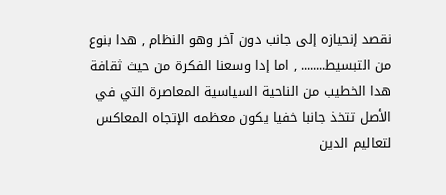نقصد إنحيازه إلى جانب دون آخر وهو النظام , هدا بنوع من التبسيط........ , اما إدا وسعنا الفكرة من حيث ثقافة هدا الخطيب من الناحية السياسية المعاصرة التي في الأصل تتخذ جانبا خفيا يكون معظمه الإتجاه المعاكس لتعاليم الدين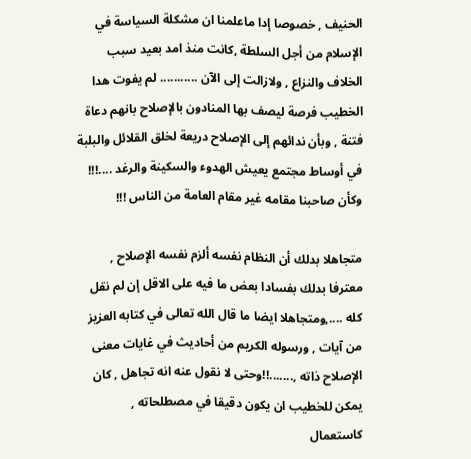الحنيف , خصوصا إدا ماعلمنا ان مشكلة السياسة في الإسلام من أجل السلطة ,كانت منذ امد بعيد سبب الخلاف والنزاع , ولازالت إلى الآن ........... لم يفوت هدا الخطيب فرصة ليصف بها المنادون بالإصلاح بانهم دعاة فتنة , وبأن ندائهم إلى الإصلاح دريعة لخلق القلائل والبلبة في أوساط مجتمع يعيش الهدوء والسكينة والرغد ....!!! وكأن صاحبنا مقامه غير مقام العامة من الناس !!!

متجاهلا بدلك أن النظام نفسه ألزم نفسه الإصلاح , معترفا بدلك بفسادا بعض ما فيه على الاقل إن لم نقل كله ....,ومتجاهلا ايضا ما قال الله تعالى في كتابه العزيز من آيات , ورسوله الكريم من أحاديث في غايات معنى الإصلاح ذاته ,.......!!وحتى لا نقول عنه انه تجاهل , كان يمكن للخطيب ان يكون دقيقا في مصطلحاته , كاستعمال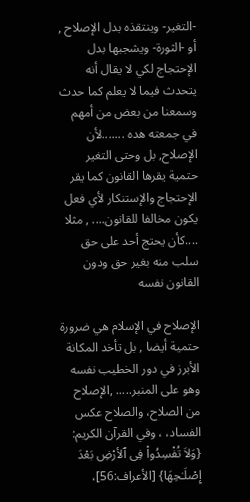-التغير- وينتقذه بدل الإصلاح , أو -الثورة- ويشجبها بدل الإحتجاج لكي لا يقال أنه يتحدث فيما لا يعلم كما حدث وسمعنا من بعض من أمهم في جمعته هده .......لأن الإصلاح, بل وحتى التغير حتمية يقرها القانون كما يقر الإحتجاج والإستنكار لأي فعل يكون مخالفا للقانون.... , مثلا ....كأن يحتج أحد على حق سلب منه بغير حق ودون القانون نفسه

الإصلاح في الإسلام هي ضرورة حتمية أيضا , بل تأخد المكانة الأبرز في دور الخطيب نفسه وهو على المنبر..... ,الإصلاح من الصلاح، والصلاح عكس الفساد، ، وفي القرآن الكريم: {وَلاَ تُفْسِدُواْ فِى ٱلأرْضِ بَعْدَ إِصْلَـٰحِهَا} [الأعراف:56]،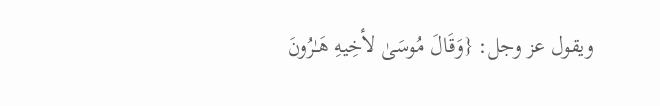ويقول عز وجل: {وَقَالَ مُوسَىٰ لأخِيهِ هَـٰرُونَ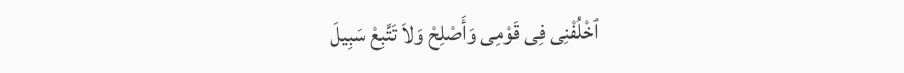ٱخْلُفْنِى فِى قَوْمِى وَأَصْلِحْ وَلاَ تَتَّبِعْ سَبِيلَ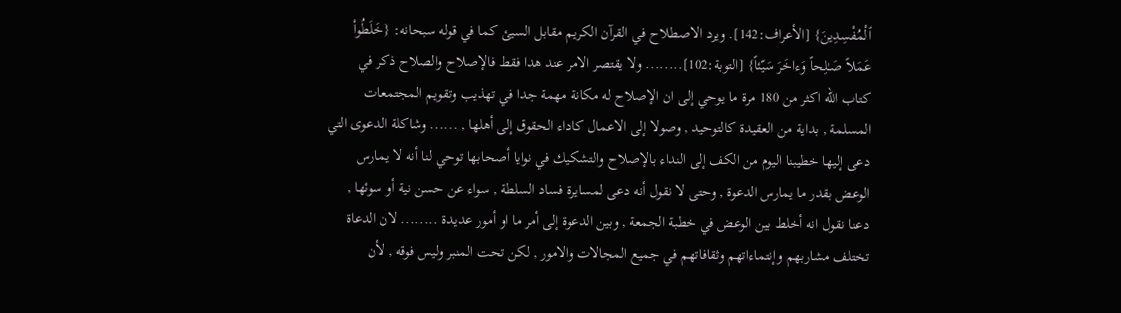ٱلْمُفْسِدِينَ} [الأعراف:142]. ويرد الاصطلاح في القرآن الكريم مقابل السيئ كما في قوله سبحانه: {خَلَطُواْ عَمَلاً صَـٰلِحاً وَءاخَرَ سَيّئاً} [التوبة:102]........ ولا يقتصر الامر عند هدا فقط فالإصلاح والصلاح ذكر في كتاب الله اكثر من 180 مرة ما يوحي إلى ان الإصلاح له مكانة مهمة جدا في تهذيب وتقويم المجتمعات المسلمة , بداية من العقيدة كالتوحيد , وصولا إلى الاعمال كاداء الحقوق إلى أهلها , ...... وشاكلة الدعوى التي دعى إليها خطيبنا اليوم من الكف إلى النداء بالإصلاح والتشكيك في نوايا أصحابها توحي لنا أنه لا يمارس الوعض بقدر ما يمارس الدعوة , وحتى لا نقول أنه دعى لمسايرة فساد السلطة , سواء عن حسن نية أو سوئها , دعنا نقول انه أخلط بين الوعض في خطبة الجمعة , وبين الدعوة إلى أمر ما او أمور عديدة ........ لان الدعاة تختلف مشاربهم وإنتماءاتهم وثقافاتهم في جميع المجالات والامور , لكن تحت المنبر وليس فوقه , لأن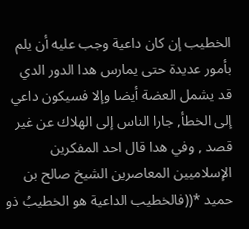الخطيب إن كان داعية وجب عليه أن يلم بأمور عديدة حتى يمارس هدا الدور الدي قد يشمل العضة أيضا وإلا فسيكون داعي إلى الخطأ, جارا الناس إلى الهلاك عن غير قصد , وفي هدا قال احد المفكرين الإسلاميين المعاصرين الشيخ صالح بن حميد *((فالخطيب الداعية هو الخطيبُ ذو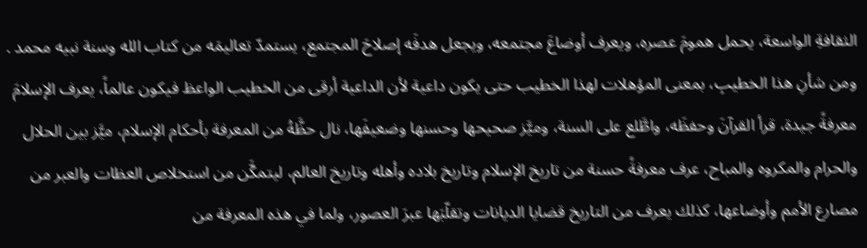الثقافةِ الواسعة، يحمل همومَ عصره، ويعرف أوضاعَ مجتمعه، ويجعل هدفَه إصلاحَ المجتمع، يستمدّ تعاليمَه من كتاب الله وسنة نبيه محمد . ومن شأنِ هذا الخطيبِ، بمعنى المؤهلات لهذا الخطيب حتى يكون داعية لأن الداعية أرقى من الخطيب الواعظ فيكون عالماً، يعرف الإسلامَ معرفةً جيدة، قرأ القرآنَ وحفظَه، واطَّلع على السنة، وميَّز صحيحها وحسنها وضعيفَها، نال حظَّهُ من المعرفة بأحكام الإسلام، ميَّز بين الحلال والحرام والمكروه والمباح، عرف معرفةً حسنة من تاريخ الإسلام وتاريخ بلاده وأهله وتاريخ العالم، ليتمكَّن من استخلاص العظات والعبر من مصارع الأمم وأوضاعها، كذلك يعرف من التاريخ قضايا الديانات وتقلّبَها عبرَ العصور، ولما في هذه المعرفة من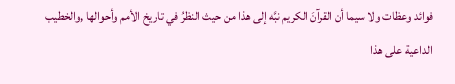فوائد وعظات ولا سيما أن القرآنَ الكريم نبَّه إلى هذا من حيث النظرُ في تاريخ الأمم وأحوالها ,والخطيب الداعية على هذا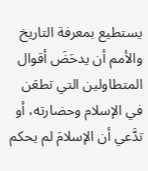يستطيع بمعرفة التاريخ والأمم أن يدحَضَ أقوال المتطاولين التي تطعَن في الإسلام وحضارته، أو تدَّعي أن الإسلامَ لم يحكم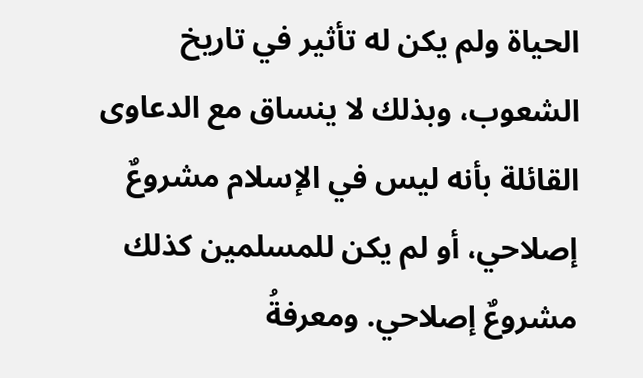الحياة ولم يكن له تأثير في تاريخ الشعوب، وبذلك لا ينساق مع الدعاوى القائلة بأنه ليس في الإسلام مشروعٌ إصلاحي، أو لم يكن للمسلمين كذلك مشروعٌ إصلاحي. ومعرفةُ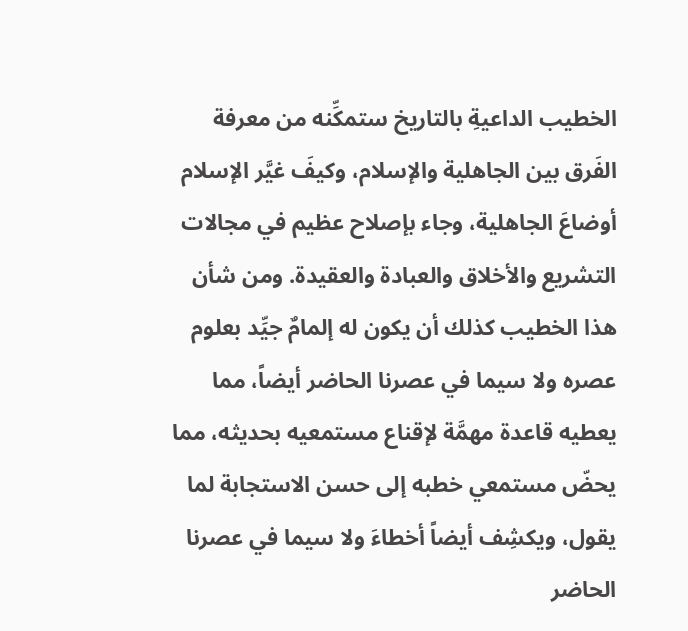الخطيب الداعيةِ بالتاريخ ستمكِّنه من معرفة الفَرق بين الجاهلية والإسلام، وكيفَ غيَّر الإسلام أوضاعَ الجاهلية، وجاء بإصلاح عظيم في مجالات التشريع والأخلاق والعبادة والعقيدة. ومن شأن هذا الخطيب كذلك أن يكون له إلمامٌ جيِّد بعلوم عصره ولا سيما في عصرنا الحاضر أيضاً، مما يعطيه قاعدة مهمَّة لإقناع مستمعيه بحديثه، مما يحضّ مستمعي خطبه إلى حسن الاستجابة لما يقول، ويكشِف أيضاً أخطاءَ ولا سيما في عصرنا الحاضر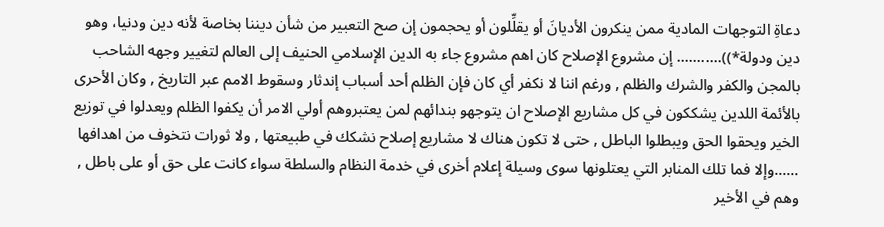دعاةِ التوجهات المادية ممن ينكرون الأديانَ أو يقلِّلون أو يحجمون إن صح التعبير من شأن ديننا بخاصة لأنه دين ودنيا، وهو دين ودولة*))........... إن مشروع الإصلاح كان اهم مشروع جاء به الدين الإسلامي الحنيف إلى العالم لتغيير وجهه الشاحب بالمجن والكفر والشرك والظلم , ورغم اننا لا نكفر أي كان فإن الظلم أحد أسباب إندثار وسقوط الامم عبر التاريخ , وكان الأحرى بالأئمة اللدين يشككون في كل مشاريع الإصلاح ان يتوجهو بندائهم لمن يعتبروهم أولي الامر أن يكفوا الظلم ويعدلوا في توزيع الخير ويحقوا الحق ويبطلوا الباطل , حتى لا تكون هناك لا مشاريع إصلاح نشكك في طبيعتها , ولا ثورات نتخوف من اهدافها ......وإلا فما تلك المنابر التي يعتلونها سوى وسيلة إعلام أخرى في خدمة النظام والسلطة سواء كانت على حق أو على باطل , وهم في الأخير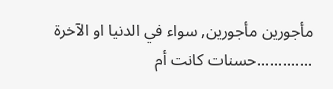مأجورين مأجورين, سواء في الدنيا او الآخرة .............حسنات كانت أم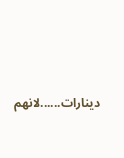دينارات......لانهم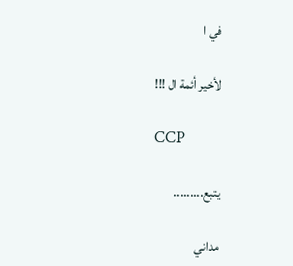في ا

لأخير أئمة ال !!!

CCP

يتبع.........

مداني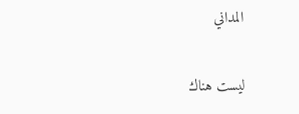المداني

ليست هناك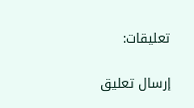تعليقات:

إرسال تعليق